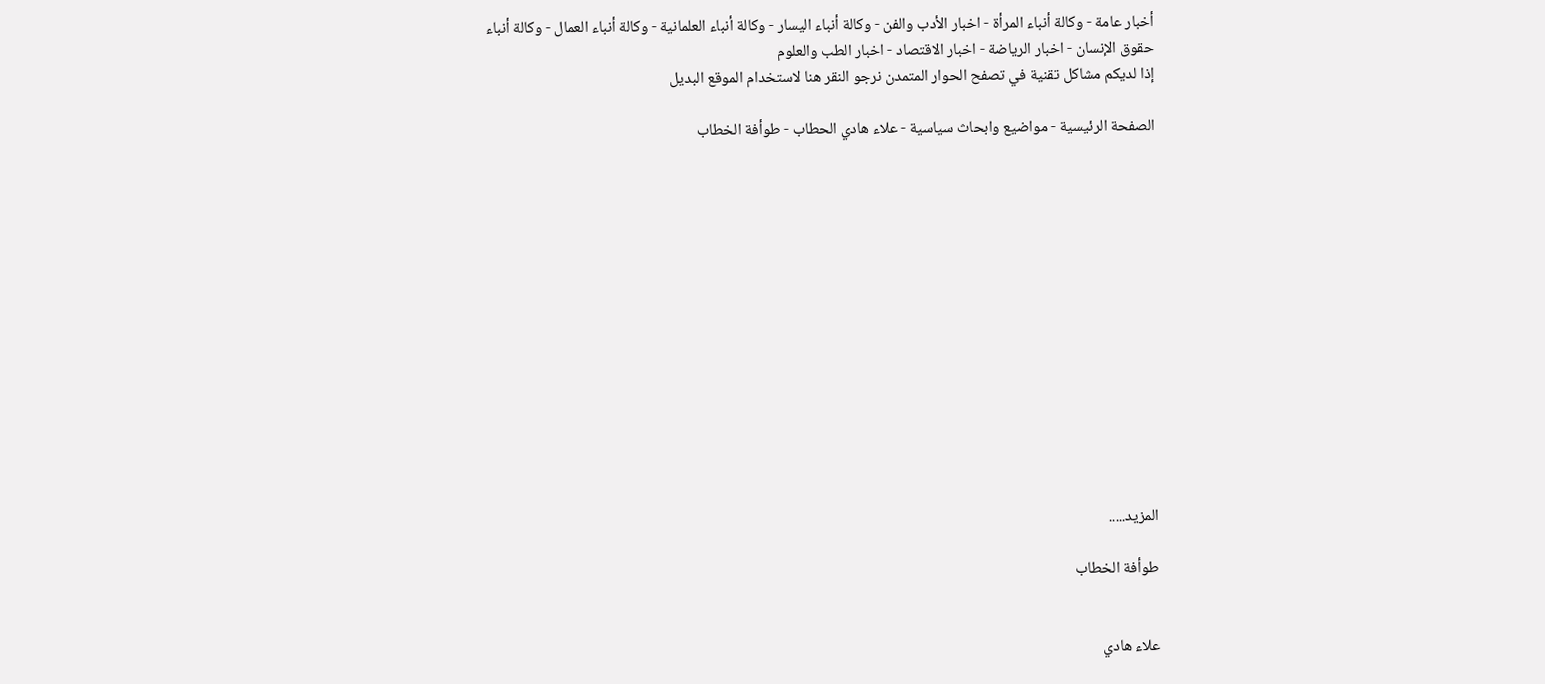أخبار عامة - وكالة أنباء المرأة - اخبار الأدب والفن - وكالة أنباء اليسار - وكالة أنباء العلمانية - وكالة أنباء العمال - وكالة أنباء حقوق الإنسان - اخبار الرياضة - اخبار الاقتصاد - اخبار الطب والعلوم
إذا لديكم مشاكل تقنية في تصفح الحوار المتمدن نرجو النقر هنا لاستخدام الموقع البديل

الصفحة الرئيسية - مواضيع وابحاث سياسية - علاء هادي الحطاب - طوأفة الخطاب














المزيد.....

طوأفة الخطاب


علاء هادي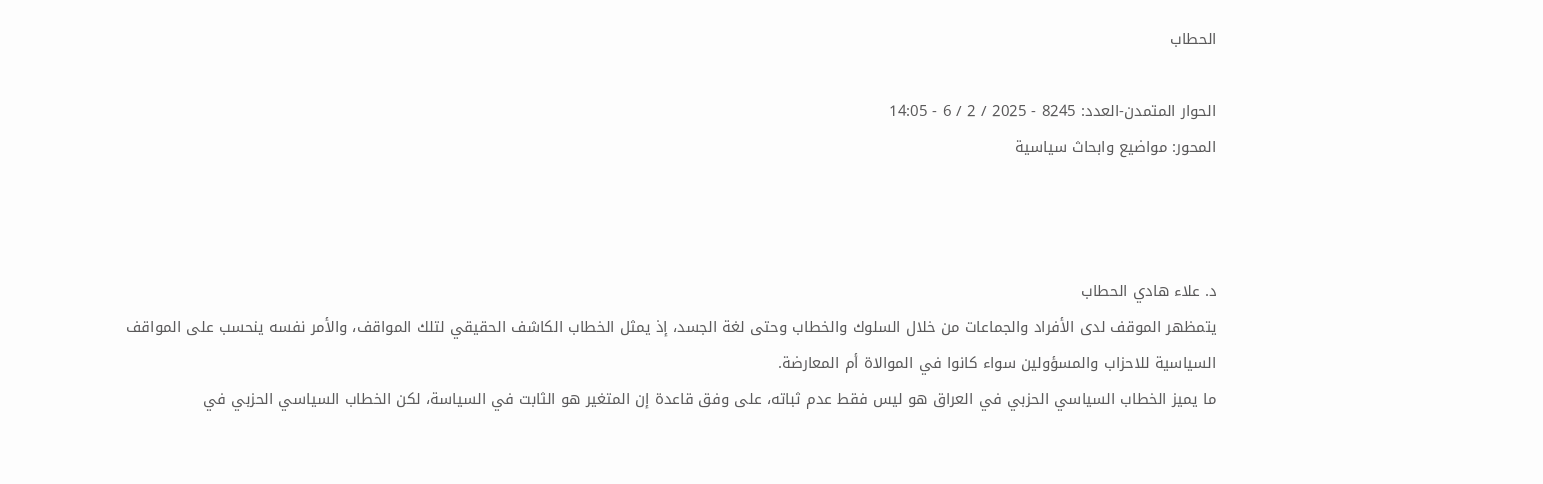الحطاب

الحوار المتمدن-العدد: 8245 - 2025 / 2 / 6 - 14:05
المحور: مواضيع وابحاث سياسية



د. علاء هادي الحطاب
يتمظهر الموقف لدى الأفراد والجماعات من خلال السلوك والخطاب وحتى لغة الجسد، إذ يمثل الخطاب الكاشف الحقيقي لتلك المواقف، والأمر نفسه ينحسب على المواقف السياسية للاحزاب والمسؤولين سواء كانوا في الموالاة أم المعارضة.
ما يميز الخطاب السياسي الحزبي في العراق هو ليس فقط عدم ثباته، على وفق قاعدة إن المتغير هو الثابت في السياسة، لكن الخطاب السياسي الحزبي في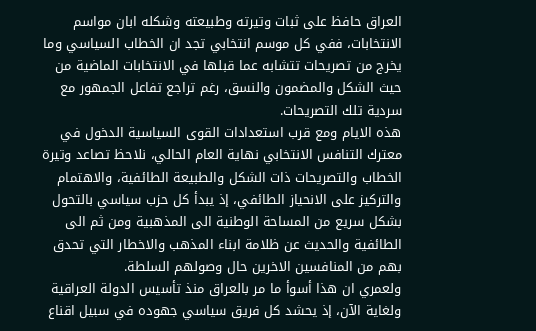العراق حافظ على ثبات وتيرته وطبيعته وشكله ابان مواسم الانتخابات، ففي كل موسم انتخابي تجد ان الخطاب السياسي وما يخرج من تصريحات تتشابه عما قبلها في الانتخابات الماضية من حيث الشكل والمضمون والنسق، رغم تراجع تفاعل الجمهور مع سردية تلك التصريحات.
هذه الايام ومع قرب استعدادات القوى السياسية الدخول في معترك التنافس الانتخابي نهاية العام الحالي، نلاحظ تصاعد وتيرة الخطاب والتصريحات ذات الشكل والطبيعة الطائفية، والاهتمام والتركيز على الانحياز الطائفي، إذ يبدأ كل حزب سياسي بالتحول بشكل سريع من المساحة الوطنية الى المذهبية ومن ثم الى الطائفية والحديث عن ظلامة ابناء المذهب والاخطار التي تحدق بهم من المنافسين الاخرين حال وصولهم السلطة.
ولعمري ان هذا أسوأ ما مر بالعراق منذ تأسيس الدولة العراقية ولغاية الآن، إذ يحشد كل فريق سياسي جهوده في سبيل اقناع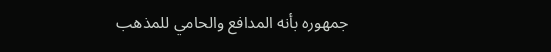جمهوره بأنه المدافع والحامي للمذهب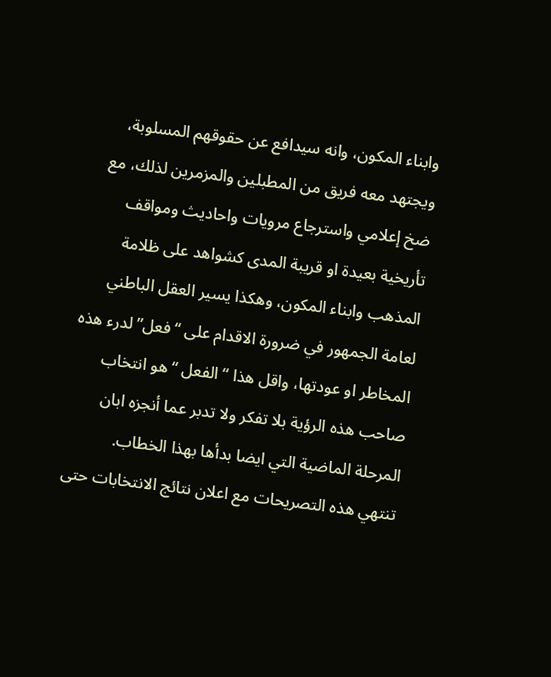وابناء المكون، وانه سيدافع عن حقوقهم المسلوبة، ويجتهد معه فريق من المطبلين والمزمرين لذلك، مع ضخ إعلامي واسترجاع مرويات واحاديث ومواقف تأريخية بعيدة او قريبة المدى كشواهد على ظلامة المذهب وابناء المكون، وهكذا يسير العقل الباطني لعامة الجمهور في ضرورة الاقدام على “ فعل” لدرء هذه المخاطر او عودتها، واقل هذا “ الفعل “ هو انتخاب صاحب هذه الرؤية بلا تفكر ولا تدبر عما أنجزه ابان المرحلة الماضية التي ايضا بدأها بهذا الخطاب.
تنتهي هذه التصريحات مع اعلان نتائج الانتخابات حتى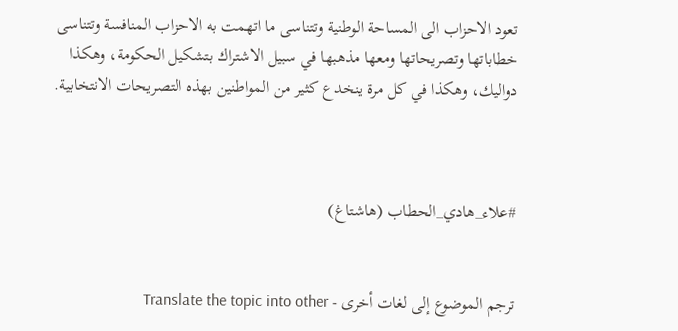تعود الاحزاب الى المساحة الوطنية وتتناسى ما اتهمت به الاحزاب المنافسة وتتناسى خطاباتها وتصريحاتها ومعها مذهبها في سبيل الاشتراك بتشكيل الحكومة، وهكذا دواليك، وهكذا في كل مرة ينخدع كثير من المواطنين بهذه التصريحات الانتخابية.



#علاء_هادي_الحطاب (هاشتاغ)


ترجم الموضوع إلى لغات أخرى - Translate the topic into other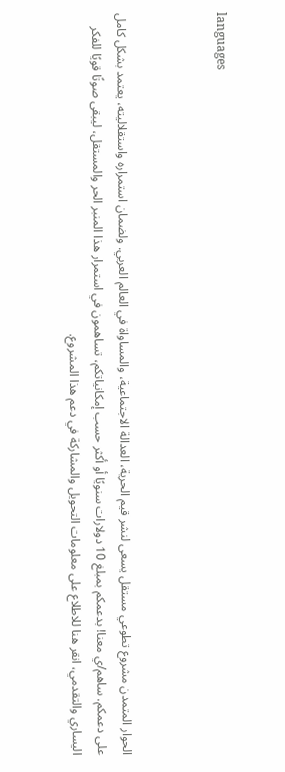languages



الحوار المتمدن مشروع تطوعي مستقل يسعى لنشر قيم الحرية، العدالة الاجتماعية، والمساواة في العالم العربي. ولضمان استمراره واستقلاليته، يعتمد بشكل كامل على دعمكم. ساهم/ي معنا! بدعمكم بمبلغ 10 دولارات سنويًا أو أكثر حسب إمكانياتكم، تساهمون في استمرار هذا المنبر الحر والمستقل، ليبقى صوتًا قويًا للفكر اليساري والتقدمي، انقر هنا للاطلاع على معلومات التحويل والمشاركة في دعم هذا المشروع.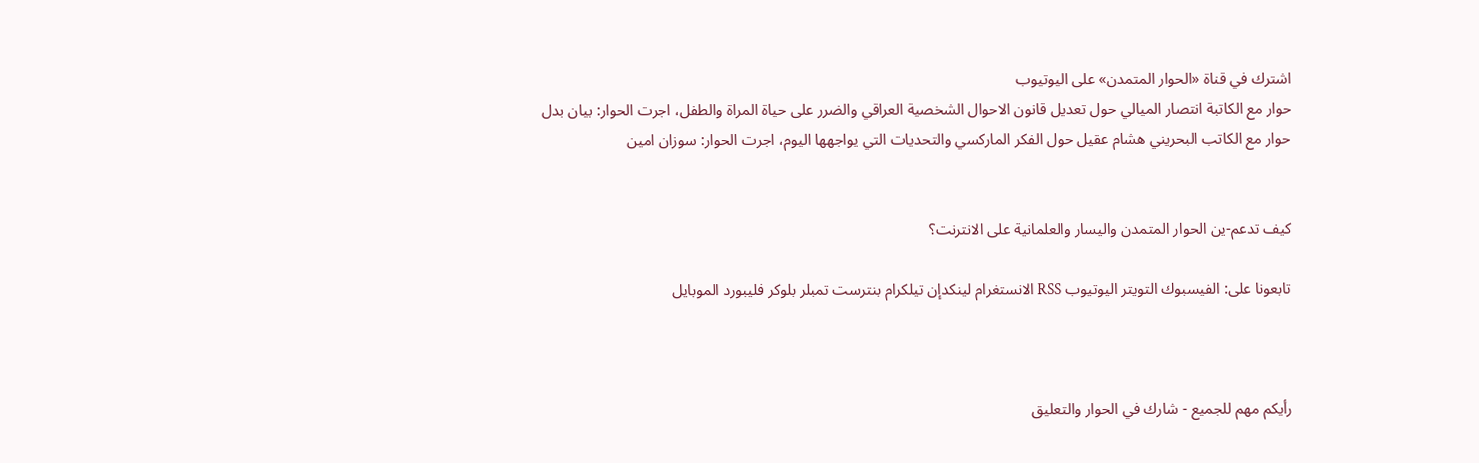اشترك في قناة «الحوار المتمدن» على اليوتيوب
حوار مع الكاتبة انتصار الميالي حول تعديل قانون الاحوال الشخصية العراقي والضرر على حياة المراة والطفل، اجرت الحوار: بيان بدل
حوار مع الكاتب البحريني هشام عقيل حول الفكر الماركسي والتحديات التي يواجهها اليوم، اجرت الحوار: سوزان امين


كيف تدعم-ين الحوار المتمدن واليسار والعلمانية على الانترنت؟

تابعونا على: الفيسبوك التويتر اليوتيوب RSS الانستغرام لينكدإن تيلكرام بنترست تمبلر بلوكر فليبورد الموبايل



رأيكم مهم للجميع - شارك في الحوار والتعليق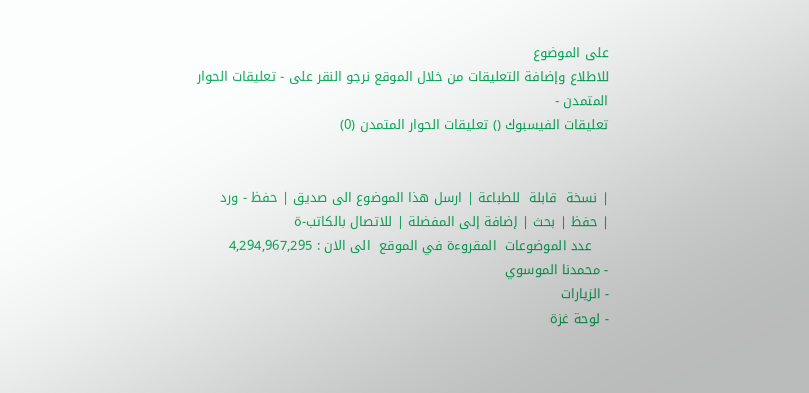على الموضوع
للاطلاع وإضافة التعليقات من خلال الموقع نرجو النقر على - تعليقات الحوار المتمدن -
تعليقات الفيسبوك () تعليقات الحوار المتمدن (0)


| نسخة  قابلة  للطباعة | ارسل هذا الموضوع الى صديق | حفظ - ورد
| حفظ | بحث | إضافة إلى المفضلة | للاتصال بالكاتب-ة
    عدد الموضوعات  المقروءة في الموقع  الى الان : 4,294,967,295
- محمدنا الموسوي
- الزيارات
- لوحة غزة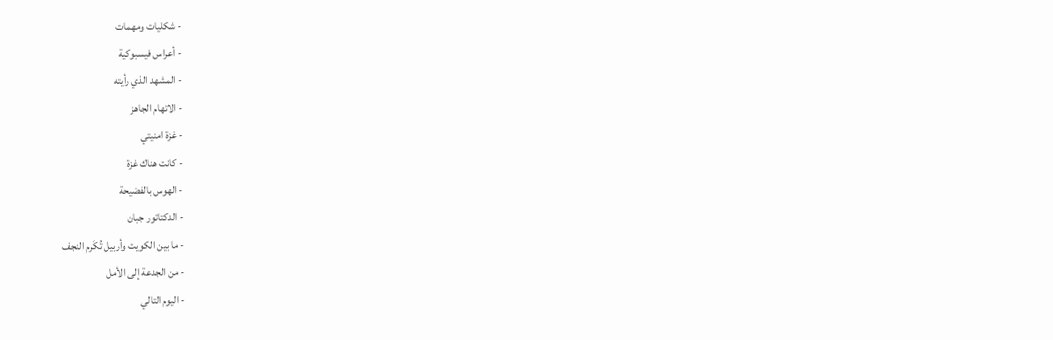- شكليات ومهمات
- أعراس فيسبوكية
- المشهد الذي رأيته
- الاتهام الجاهز
- غزة امنيتي
- كانت هناك غزة
- الهوس بالفضيحة
- الدكتاتور جبان
- ما بين الكويت وأربيل تُكَرم النجف
- من الجدعة إلى الأمل
- اليوم التالي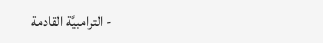- الترامبيَّة القادمة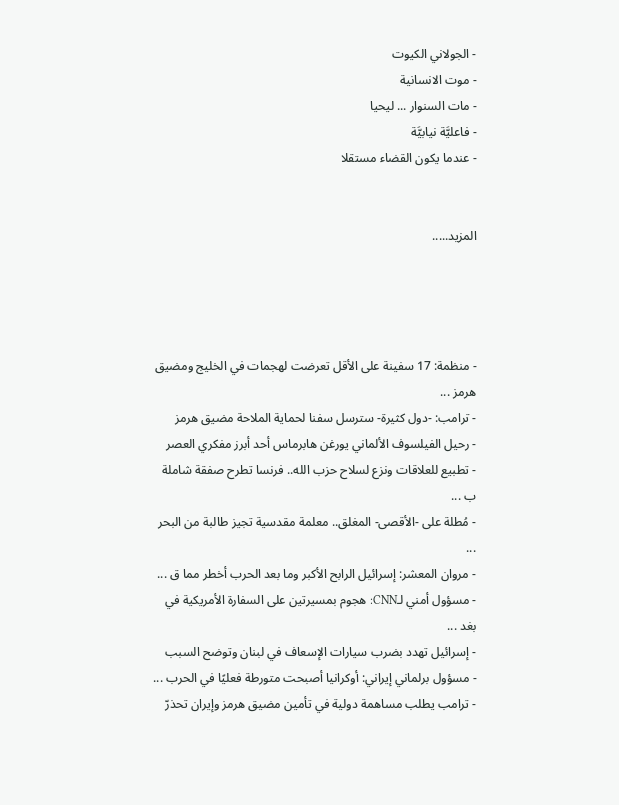- الجولاني الكيوت
- موت الانسانية
- مات السنوار ... ليحيا
- فاعليَّة نيابيَّة
- عندما يكون القضاء مستقلا


المزيد.....




- منظمة: 17 سفينة على الأقل تعرضت لهجمات في الخليج ومضيق هرمز ...
- ترامب: -دول كثيرة- سترسل سفنا لحماية الملاحة مضيق هرمز
- رحيل الفيلسوف الألماني يورغن هابرماس أحد أبرز مفكري العصر
- تطبيع للعلاقات ونزع لسلاح حزب الله.. فرنسا تطرح صفقة شاملة ب ...
- مُطلة على -الأقصى- المغلق.. معلمة مقدسية تجيز طالبة من البحر ...
- مروان المعشر: إسرائيل الرابح الأكبر وما بعد الحرب أخطر مما ق ...
- مسؤول أمني لـCNN: هجوم بمسيرتين على السفارة الأمريكية في بغد ...
- إسرائيل تهدد بضرب سيارات الإسعاف في لبنان وتوضح السبب
- مسؤول برلماني إيراني: أوكرانيا أصبحت متورطة فعليًا في الحرب ...
- ترامب يطلب مساهمة دولية في تأمين مضيق هرمز وإيران تحذرّ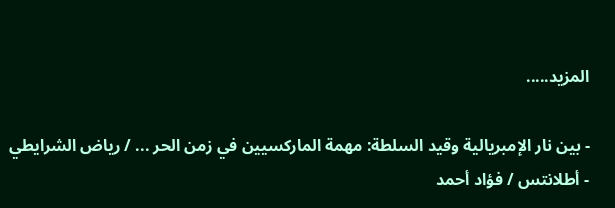المزيد.....

- بين نار الإمبريالية وقيد السلطة: مهمة الماركسيين في زمن الحر ... / رياض الشرايطي
- أطلانتس / فؤاد أحمد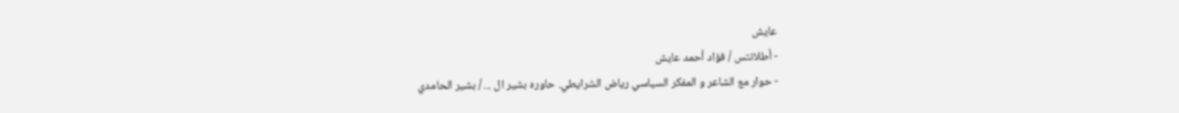عايش
- أطلانتس / فؤاد أحمد عايش
- حوار مع الشاعر و المفكر السياسي رياض الشرايطي. حاوره بشير ال ... / بشير الحامدي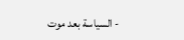- السياسة بعد موت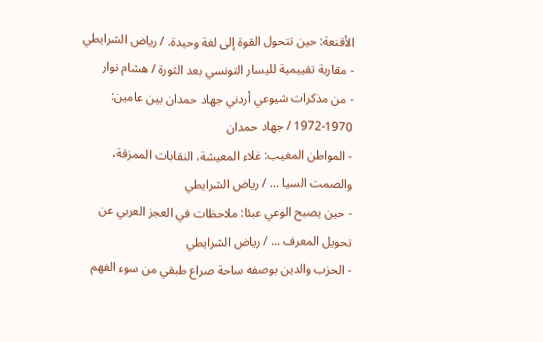الأقنعة: حين تتحول القوة إلى لغة وحيدة. / رياض الشرايطي
- مقاربة تقييمية لليسار التونسي بعد الثورة / هشام نوار
- من مذكرات شيوعي أردني جهاد حمدان بين عامين: 1970-1972 / جهاد حمدان
- المواطن المغيب: غلاء المعيشة، النقابات الممزقة، والصمت السيا ... / رياض الشرايطي
- حين يصبح الوعي عبئا: ملاحظات في العجز العربي عن تحويل المعرف ... / رياض الشرايطي
- الحزب والدين بوصفه ساحة صراع طبقي من سوء الفهم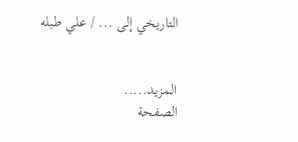التاريخي إلى ... / علي طبله


المزيد.....
الصفحة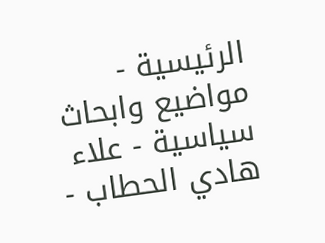الرئيسية - مواضيع وابحاث سياسية - علاء هادي الحطاب -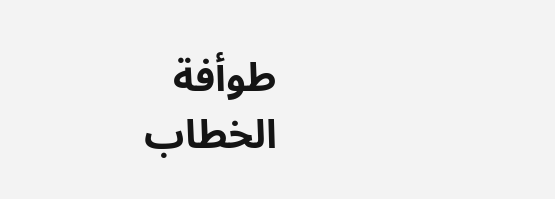طوأفة الخطاب